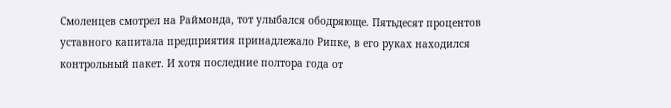Смоленцев смотрел на Раймонда, тот улыбался ободряюще. Пятьдесят процентов уставного капитала предприятия принадлежало Рипке, в его руках находился контрольный пакет. И хотя последние полтора года от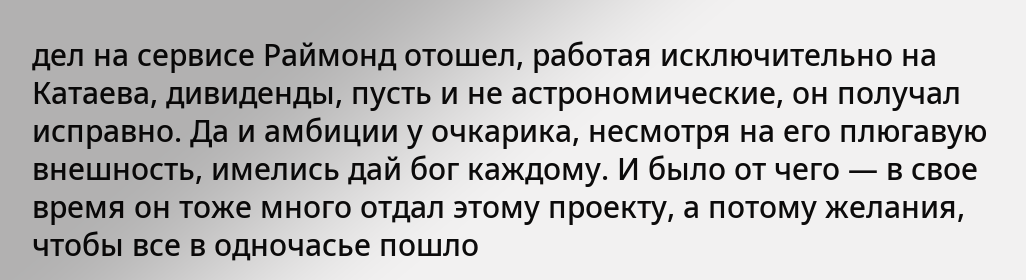дел на сервисе Раймонд отошел, работая исключительно на Катаева, дивиденды, пусть и не астрономические, он получал исправно. Да и амбиции у очкарика, несмотря на его плюгавую внешность, имелись дай бог каждому. И было от чего — в свое время он тоже много отдал этому проекту, а потому желания, чтобы все в одночасье пошло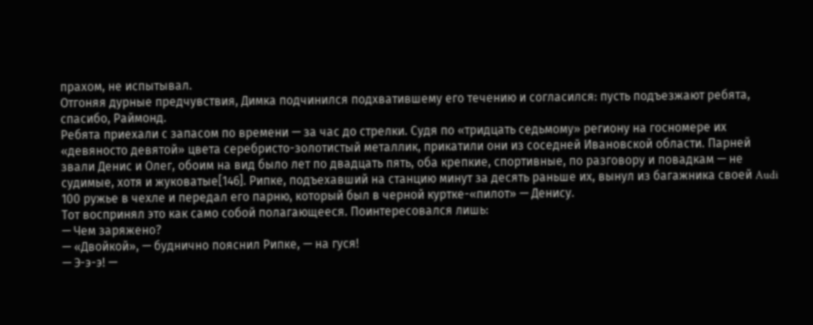прахом, не испытывал.
Отгоняя дурные предчувствия, Димка подчинился подхватившему его течению и согласился: пусть подъезжают ребята, спасибо, Раймонд.
Ребята приехали с запасом по времени — за час до стрелки. Судя по «тридцать седьмому» региону на госномере их «девяносто девятой» цвета серебристо-золотистый металлик, прикатили они из соседней Ивановской области. Парней звали Денис и Олег, обоим на вид было лет по двадцать пять, оба крепкие, спортивные, по разговору и повадкам — не судимые, хотя и жуковатые[146]. Рипке, подъехавший на станцию минут за десять раньше их, вынул из багажника своей Audi 100 ружье в чехле и передал его парню, который был в черной куртке-«пилот» — Денису.
Тот воспринял это как само собой полагающееся. Поинтересовался лишь:
— Чем заряжено?
— «Двойкой», — буднично пояснил Рипке, — на гуся!
— Э-э-э! —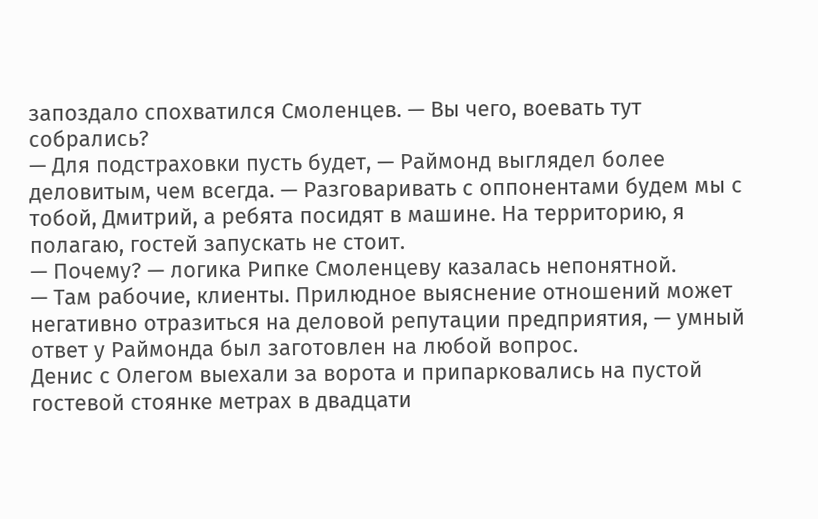запоздало спохватился Смоленцев. — Вы чего, воевать тут собрались?
— Для подстраховки пусть будет, — Раймонд выглядел более деловитым, чем всегда. — Разговаривать с оппонентами будем мы с тобой, Дмитрий, а ребята посидят в машине. На территорию, я полагаю, гостей запускать не стоит.
— Почему? — логика Рипке Смоленцеву казалась непонятной.
— Там рабочие, клиенты. Прилюдное выяснение отношений может негативно отразиться на деловой репутации предприятия, — умный ответ у Раймонда был заготовлен на любой вопрос.
Денис с Олегом выехали за ворота и припарковались на пустой гостевой стоянке метрах в двадцати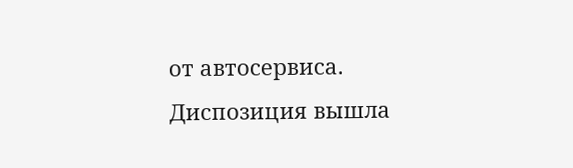от автосервиса. Диспозиция вышла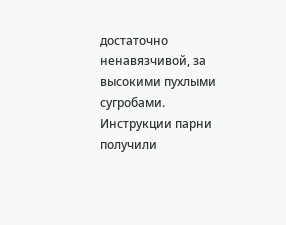достаточно ненавязчивой, за высокими пухлыми сугробами. Инструкции парни получили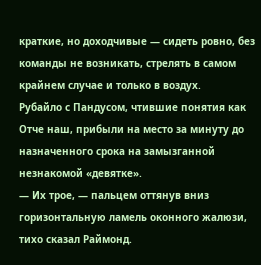краткие, но доходчивые — сидеть ровно, без команды не возникать, стрелять в самом крайнем случае и только в воздух.
Рубайло с Пандусом, чтившие понятия как Отче наш, прибыли на место за минуту до назначенного срока на замызганной незнакомой «девятке».
— Их трое, — пальцем оттянув вниз горизонтальную ламель оконного жалюзи, тихо сказал Раймонд.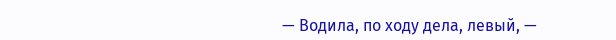— Водила, по ходу дела, левый, —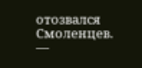отозвался Смоленцев. —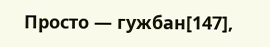Просто — гужбан[147],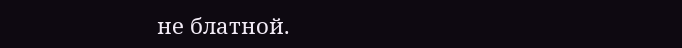не блатной.